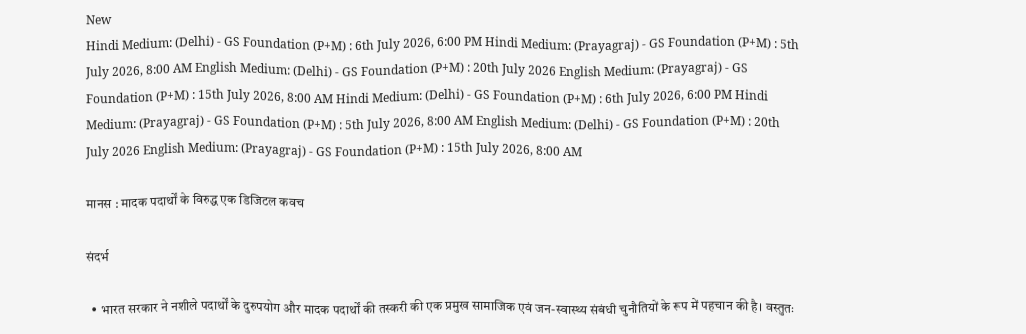New
Hindi Medium: (Delhi) - GS Foundation (P+M) : 6th July 2026, 6:00 PM Hindi Medium: (Prayagraj) - GS Foundation (P+M) : 5th July 2026, 8:00 AM English Medium: (Delhi) - GS Foundation (P+M) : 20th July 2026 English Medium: (Prayagraj) - GS Foundation (P+M) : 15th July 2026, 8:00 AM Hindi Medium: (Delhi) - GS Foundation (P+M) : 6th July 2026, 6:00 PM Hindi Medium: (Prayagraj) - GS Foundation (P+M) : 5th July 2026, 8:00 AM English Medium: (Delhi) - GS Foundation (P+M) : 20th July 2026 English Medium: (Prayagraj) - GS Foundation (P+M) : 15th July 2026, 8:00 AM

मानस : मादक पदार्थों के विरुद्ध एक डिजिटल कवच

संदर्भ

  • भारत सरकार ने नशीले पदार्थों के दुरुपयोग और मादक पदार्थों की तस्करी की एक प्रमुख सामाजिक एवं जन-स्वास्थ्य संबंधी चुनौतियों के रूप में पहचान की है। वस्तुतः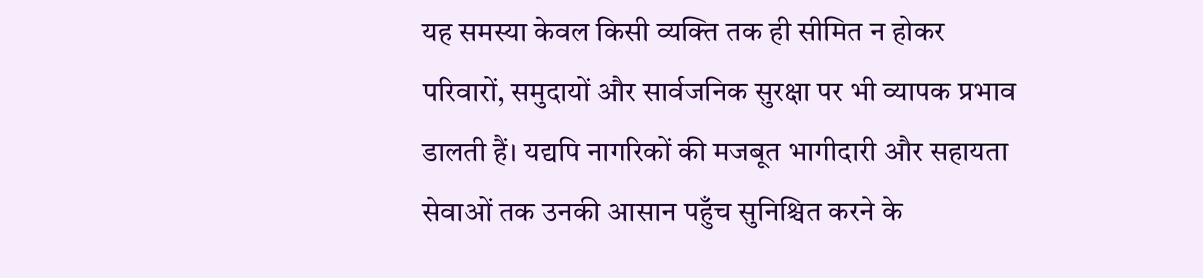यह समस्या केवल किसी व्यक्ति तक ही सीमित न होकर परिवारों, समुदायों और सार्वजनिक सुरक्षा पर भी व्यापक प्रभाव डालती हैं। यद्यपि नागरिकों की मजबूत भागीदारी और सहायता सेवाओं तक उनकी आसान पहुँच सुनिश्चित करने के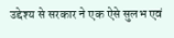उद्देश्य से सरकार ने एक ऐसे सुलभ एवं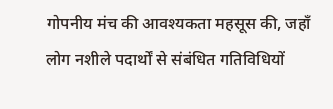गोपनीय मंच की आवश्यकता महसूस की, जहाँ लोग नशीले पदार्थों से संबंधित गतिविधियों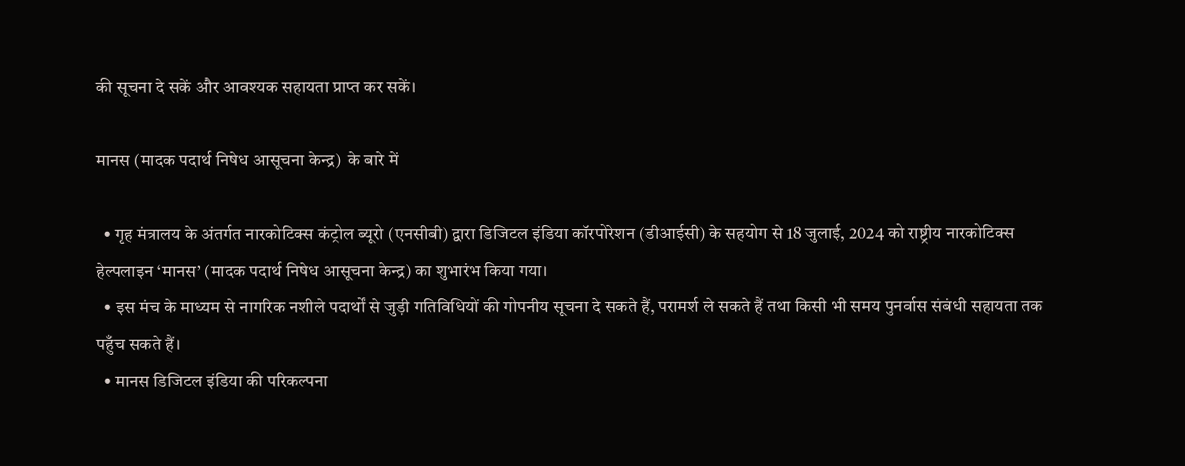की सूचना दे सकें और आवश्यक सहायता प्राप्त कर सकें।

मानस (मादक पदार्थ निषेध आसूचना केन्‍द्र)  के बारे में

  • गृह मंत्रालय के अंतर्गत नारकोटिक्स कंट्रोल ब्यूरो (एनसीबी) द्वारा डिजिटल इंडिया कॉरपोरेशन (डीआईसी) के सहयोग से 18 जुलाई, 2024 को राष्ट्रीय नारकोटिक्स हेल्पलाइन ‘मानस’ (मादक पदार्थ निषेध आसूचना केन्‍द्र) का शुभारंभ किया गया।
  • इस मंच के माध्यम से नागरिक नशीले पदार्थों से जुड़ी गतिविधियों की गोपनीय सूचना दे सकते हैं, परामर्श ले सकते हैं तथा किसी भी समय पुनर्वास संबंधी सहायता तक पहुँच सकते हैं।
  • मानस डिजिटल इंडिया की परिकल्पना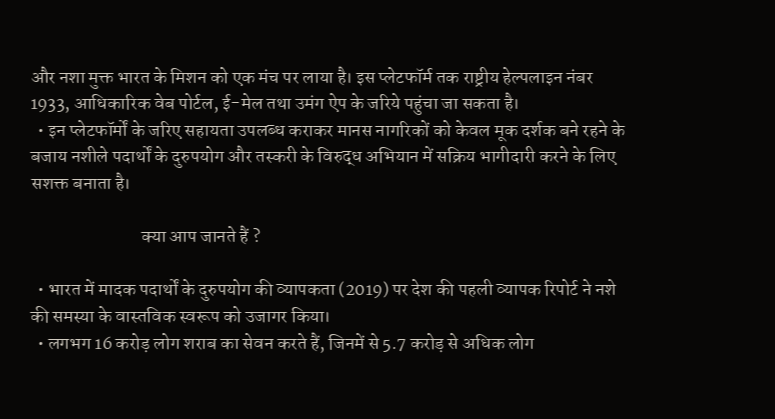और नशा मुक्त भारत के मिशन को एक मंच पर लाया है। इस प्लेटफॉर्म तक राष्ट्रीय हेल्पलाइन नंबर 1933, आधिकारिक वेब पोर्टल, ई-मेल तथा उमंग ऐप के जरिये पहुंचा जा सकता है।
  • इन प्‍लेटफॉर्मों के जरिए सहायता उपलब्ध कराकर मानस नागरिकों को केवल मूक दर्शक बने रहने के बजाय नशीले पदार्थों के दुरुपयोग और तस्करी के विरुद्ध अभियान में सक्रिय भागीदारी करने के लिए सशक्त बनाता है।

                              क्‍या आप जानते हैं ?

  • भारत में मादक पदार्थों के दुरुपयोग की व्यापकता (2019) पर देश की पहली व्यापक रिपोर्ट ने नशे की समस्या के वास्तविक स्वरूप को उजागर किया।
  • लगभग 16 करोड़ लोग शराब का सेवन करते हैं, जिनमें से 5.7 करोड़ से अधिक लोग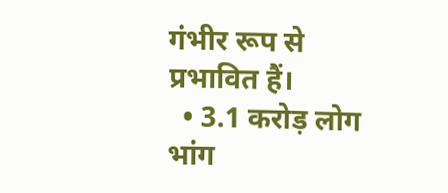गंभीर रूप से प्रभावित हैं।
  • 3.1 करोड़ लोग भांग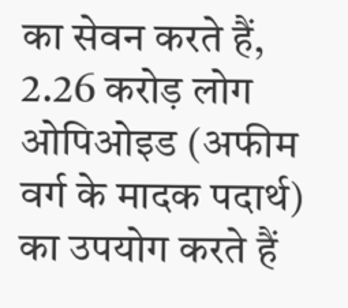का सेवन करते हैं, 2.26 करोड़ लोग ओपिओइड (अफीम वर्ग के मादक पदार्थ) का उपयोग करते हैं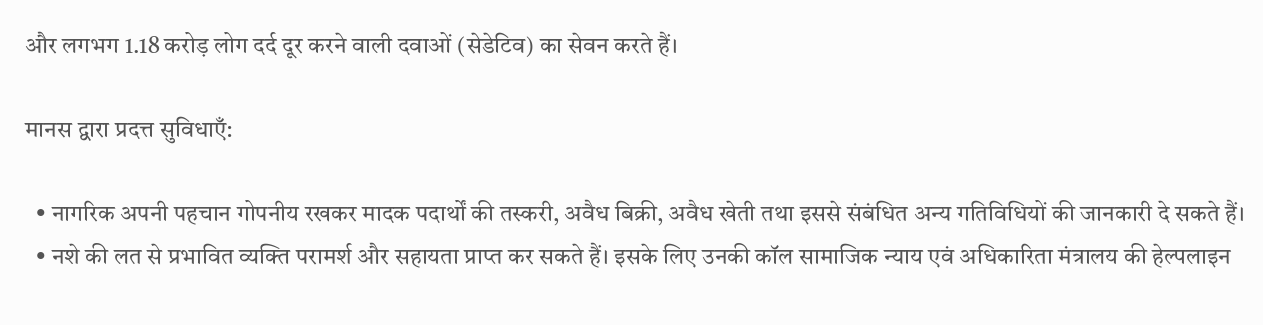और लगभग 1.18 करोड़ लोग दर्द दूर करने वाली दवाओं (सेडेटिव) का सेवन करते हैं।

मानस द्वारा प्रदत्त सुविधाएँ:

  • नागरिक अपनी पहचान गोपनीय रखकर मादक पदार्थों की तस्करी, अवैध बिक्री, अवैध खेती तथा इससे संबंधित अन्य गतिविधियों की जानकारी दे सकते हैं।
  • नशे की लत से प्रभावित व्यक्ति परामर्श और सहायता प्राप्त कर सकते हैं। इसके लिए उनकी कॉल सामाजिक न्याय एवं अधिकारिता मंत्रालय की हेल्पलाइन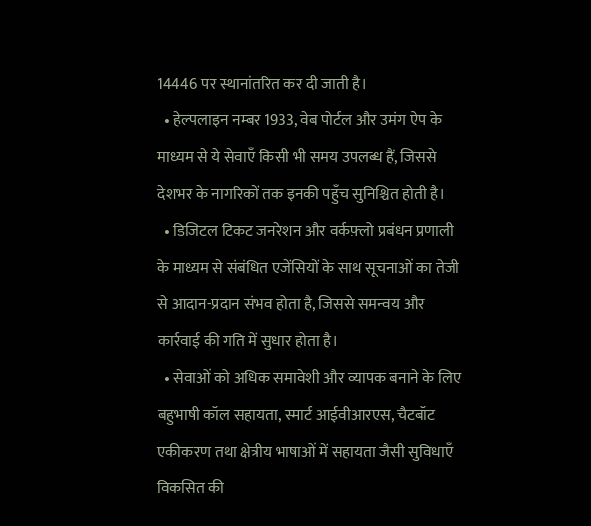14446 पर स्थानांतरित कर दी जाती है।
  • हेल्पलाइन नम्‍बर 1933, वेब पोर्टल और उमंग ऐप के माध्यम से ये सेवाएँ किसी भी समय उपलब्ध हैं, जिससे देशभर के नागरिकों तक इनकी पहुँच सुनिश्चित होती है।
  • डिजिटल टिकट जनरेशन और वर्कफ़्लो प्रबंधन प्रणाली के माध्यम से संबंधित एजेंसियों के साथ सूचनाओं का तेजी से आदान-प्रदान संभव होता है, जिससे समन्वय और कार्रवाई की गति में सुधार होता है।
  • सेवाओं को अधिक समावेशी और व्यापक बनाने के लिए बहुभाषी कॉल सहायता, स्मार्ट आईवीआरएस, चैटबॉट एकीकरण तथा क्षेत्रीय भाषाओं में सहायता जैसी सुविधाएँ विकसित की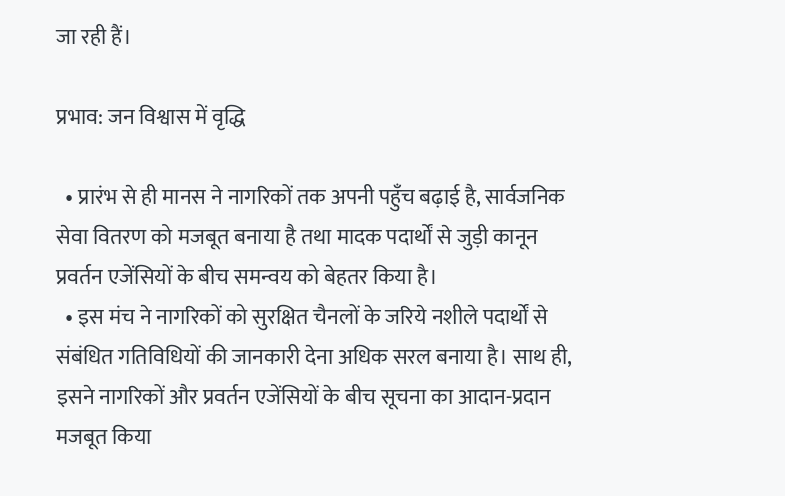जा रही हैं।

प्रभाव: जन विश्वास में वृद्धि

  • प्रारंभ से ही मानस ने नागरिकों तक अपनी पहुँच बढ़ाई है, सार्वजनिक सेवा वितरण को मजबूत बनाया है तथा मादक पदार्थों से जुड़ी कानून प्रवर्तन एजेंसियों के बीच समन्वय को बेहतर किया है।
  • इस मंच ने नागरिकों को सुरक्षित चैनलों के जरिये नशीले पदार्थों से संबंधित गतिविधियों की जानकारी देना अधिक सरल बनाया है। साथ ही, इसने नागरिकों और प्रवर्तन एजेंसियों के बीच सूचना का आदान-प्रदान मजबूत किया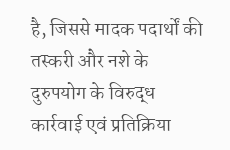है, जिससे मादक पदार्थों की तस्करी और नशे के दुरुपयोग के विरुद्ध कार्रवाई एवं प्रतिक्रिया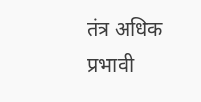तंत्र अधिक प्रभावी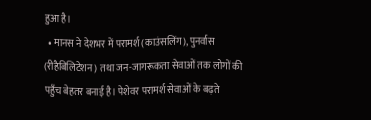हुआ है।
  • मानस ने देशभर में परामर्श (काउंसलिंग), पुनर्वास (रीहैबिलिटेशन) तथा जन-जागरूकता सेवाओं तक लोगों की पहुँच बेहतर बनाई है। पेशेवर परामर्श सेवाओं के बढ़ते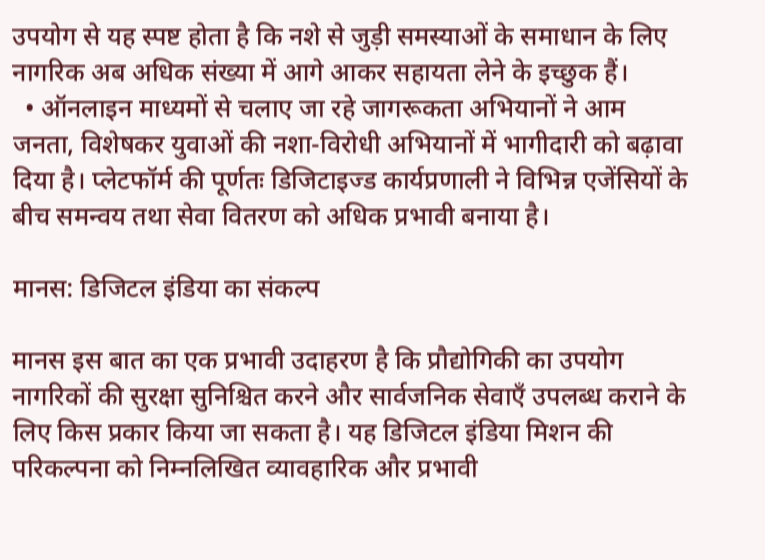उपयोग से यह स्पष्ट होता है कि नशे से जुड़ी समस्याओं के समाधान के लिए नागरिक अब अधिक संख्या में आगे आकर सहायता लेने के इच्छुक हैं।
  • ऑनलाइन माध्यमों से चलाए जा रहे जागरूकता अभियानों ने आम जनता, विशेषकर युवाओं की नशा-विरोधी अभियानों में भागीदारी को बढ़ावा दिया है। प्लेटफॉर्म की पूर्णतः डिजिटाइज्ड कार्यप्रणाली ने विभिन्न एजेंसियों के बीच समन्वय तथा सेवा वितरण को अधिक प्रभावी बनाया है।

मानस: डिजिटल इंडिया का संकल्प

मानस इस बात का एक प्रभावी उदाहरण है कि प्रौद्योगिकी का उपयोग नागरिकों की सुरक्षा सुनिश्चित करने और सार्वजनिक सेवाएँ उपलब्ध कराने के लिए किस प्रकार किया जा सकता है। यह डिजिटल इंडिया मिशन की परिकल्पना को निम्नलिखित व्यावहारिक और प्रभावी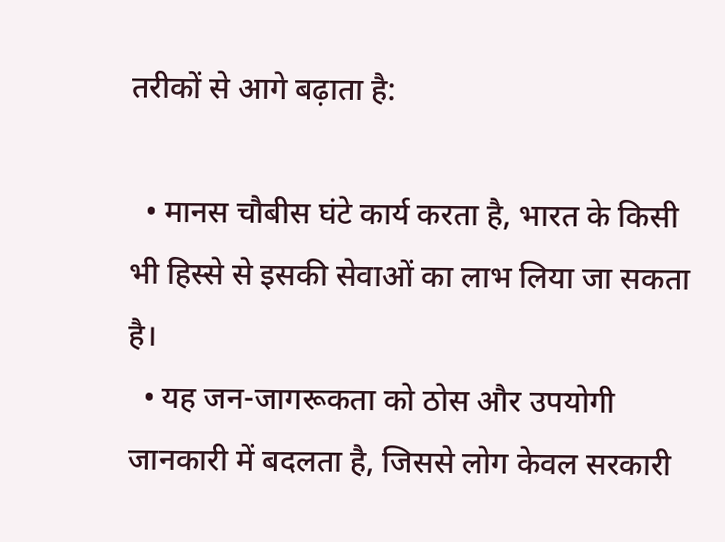तरीकों से आगे बढ़ाता है:

  • मानस चौबीस घंटे कार्य करता है, भारत के किसी भी हिस्से से इसकी सेवाओं का लाभ लिया जा सकता है।
  • यह जन-जागरूकता को ठोस और उपयोगी जानकारी में बदलता है, जिससे लोग केवल सरकारी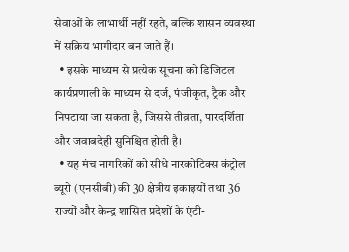सेवाओं के लाभार्थी नहीं रहते, बल्कि शासन व्यवस्था में सक्रिय भागीदार बन जाते हैं।
  • इसके माध्यम से प्रत्येक सूचना को डिजिटल कार्यप्रणाली के माध्यम से दर्ज, पंजीकृत, ट्रैक और निपटाया जा सकता है, जिससे तीव्रता, पारदर्शिता और जवाबदेही सुनिश्चित होती है।
  • यह मंच नागरिकों को सीधे नारकोटिक्स कंट्रोल ब्यूरो (एनसीबी) की 30 क्षेत्रीय इकाइयों तथा 36 राज्यों और केन्‍द्र शासित प्रदेशों के एंटी-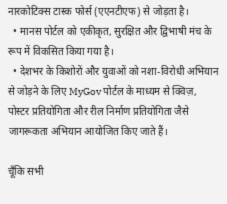नारकोटिक्स टास्क फोर्स (एएनटीएफ) से जोड़ता है।
  • मानस पोर्टल को एकीकृत, सुरक्षित और द्विभाषी मंच के रूप में विकसित किया गया है।
  • देशभर के किशोरों और युवाओं को नशा-विरोधी अभियान से जोड़ने के लिए MyGov पोर्टल के माध्यम से क्विज़, पोस्टर प्रतियोगिता और रील निर्माण प्रतियोगिता जैसे जागरूकता अभियान आयोजित किए जाते हैं।

चूँकि सभी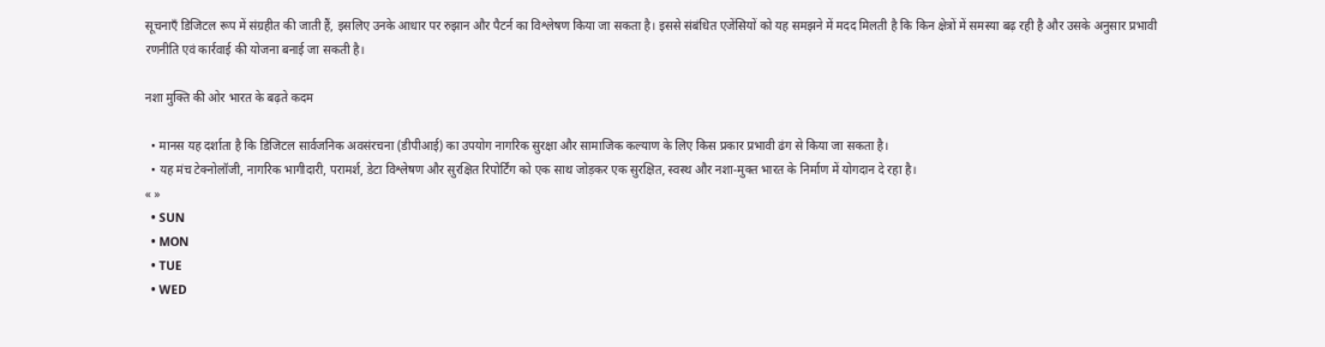सूचनाएँ डिजिटल रूप में संग्रहीत की जाती हैं, इसलिए उनके आधार पर रुझान और पैटर्न का विश्लेषण किया जा सकता है। इससे संबंधित एजेंसियों को यह समझने में मदद मिलती है कि किन क्षेत्रों में समस्या बढ़ रही है और उसके अनुसार प्रभावी रणनीति एवं कार्रवाई की योजना बनाई जा सकती है।

नशा मुक्ति की ओर भारत के बढ़ते कदम

  • मानस यह दर्शाता है कि डिजिटल सार्वजनिक अवसंरचना (डीपीआई) का उपयोग नागरिक सुरक्षा और सामाजिक कल्याण के लिए किस प्रकार प्रभावी ढंग से किया जा सकता है।
  • यह मंच टेक्‍नोलॉजी, नागरिक भागीदारी, परामर्श, डेटा विश्लेषण और सुरक्षित रिपोर्टिंग को एक साथ जोड़कर एक सुरक्षित, स्वस्थ और नशा-मुक्त भारत के निर्माण में योगदान दे रहा है।
« »
  • SUN
  • MON
  • TUE
  • WED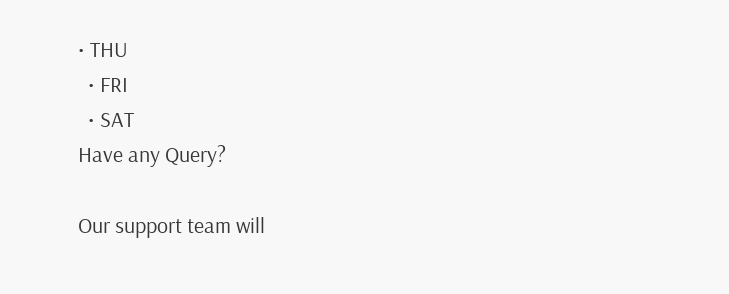• THU
  • FRI
  • SAT
Have any Query?

Our support team will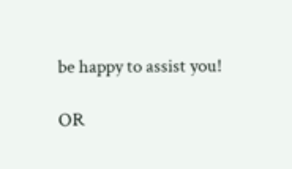be happy to assist you!

OR